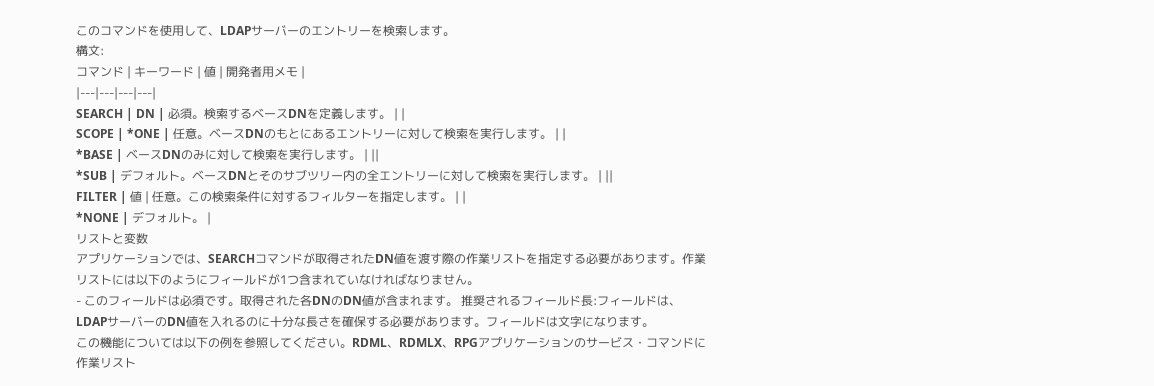このコマンドを使用して、LDAPサーバーのエントリーを検索します。
構文:
コマンド | キーワード | 値 | 開発者用メモ |
|---|---|---|---|
SEARCH | DN | 必須。検索するベースDNを定義します。 | |
SCOPE | *ONE | 任意。ベースDNのもとにあるエントリーに対して検索を実行します。 | |
*BASE | ベースDNのみに対して検索を実行します。 | ||
*SUB | デフォルト。ベースDNとそのサブツリー内の全エントリーに対して検索を実行します。 | ||
FILTER | 値 | 任意。この検索条件に対するフィルターを指定します。 | |
*NONE | デフォルト。 |
リストと変数
アプリケーションでは、SEARCHコマンドが取得されたDN値を渡す際の作業リストを指定する必要があります。作業リストには以下のようにフィールドが1つ含まれていなければなりません。
- このフィールドは必須です。取得された各DNのDN値が含まれます。 推奨されるフィールド長:フィールドは、LDAPサーバーのDN値を入れるのに十分な長さを確保する必要があります。フィールドは文字になります。
この機能については以下の例を参照してください。RDML、RDMLX、RPGアプリケーションのサービス・コマンドに作業リスト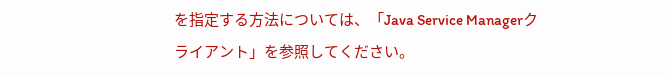を指定する方法については、「Java Service Managerクライアント」を参照してください。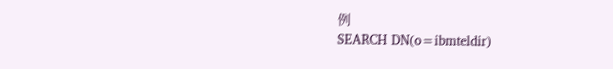例
SEARCH DN(o=ibmteldir)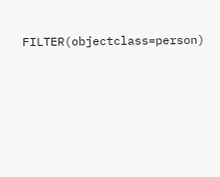FILTER(objectclass=person)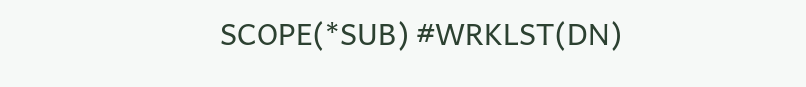SCOPE(*SUB) #WRKLST(DN)